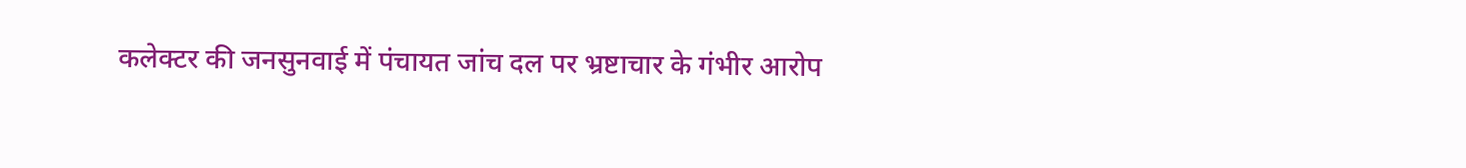कलेक्टर की जनसुनवाई में पंचायत जांच दल पर भ्रष्टाचार के गंभीर आरोप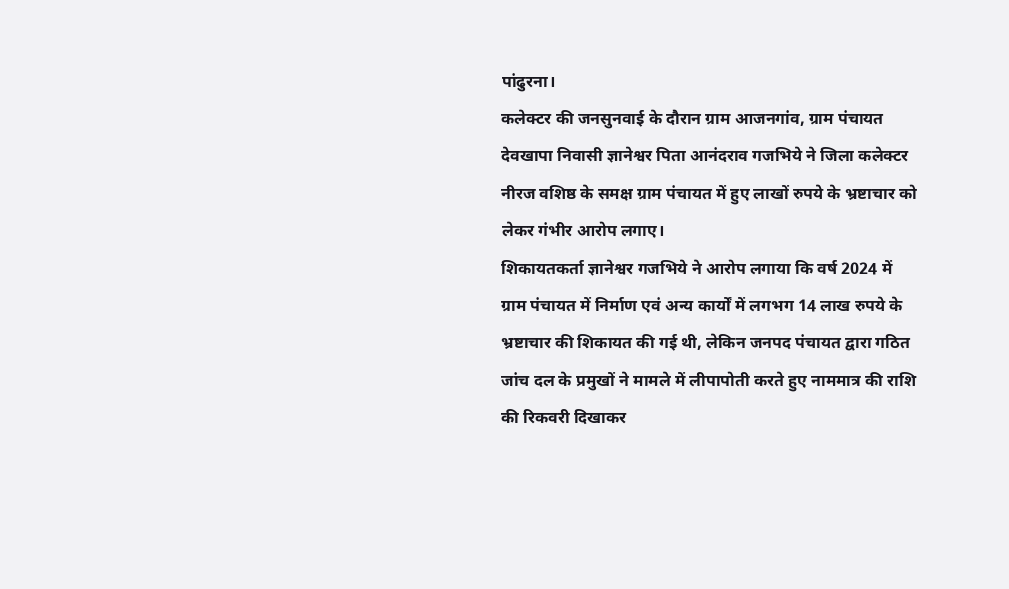पांढुरना।
कलेक्टर की जनसुनवाई के दौरान ग्राम आजनगांव, ग्राम पंचायत देवखापा निवासी ज्ञानेश्वर पिता आनंदराव गजभिये ने जिला कलेक्टर नीरज वशिष्ठ के समक्ष ग्राम पंचायत में हुए लाखों रुपये के भ्रष्टाचार को लेकर गंभीर आरोप लगाए।
शिकायतकर्ता ज्ञानेश्वर गजभिये ने आरोप लगाया कि वर्ष 2024 में ग्राम पंचायत में निर्माण एवं अन्य कार्यों में लगभग 14 लाख रुपये के भ्रष्टाचार की शिकायत की गई थी, लेकिन जनपद पंचायत द्वारा गठित जांच दल के प्रमुखों ने मामले में लीपापोती करते हुए नाममात्र की राशि की रिकवरी दिखाकर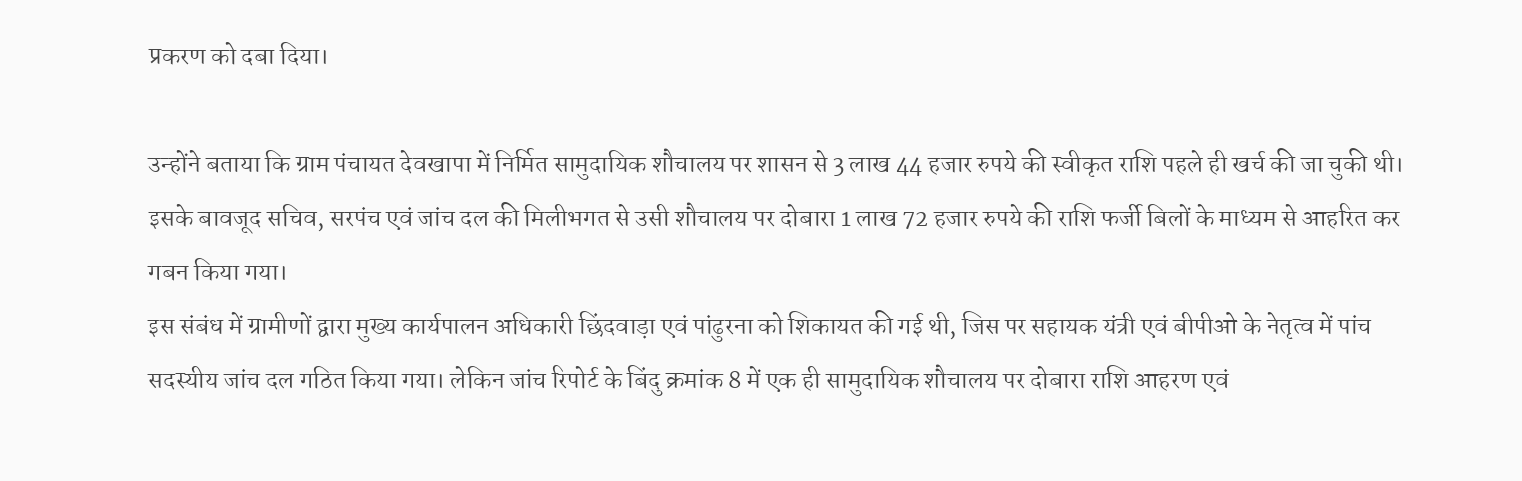प्रकरण को दबा दिया।

उन्होंने बताया कि ग्राम पंचायत देवखापा में निर्मित सामुदायिक शौचालय पर शासन से 3 लाख 44 हजार रुपये की स्वीकृत राशि पहले ही खर्च की जा चुकी थी। इसके बावजूद सचिव, सरपंच एवं जांच दल की मिलीभगत से उसी शौचालय पर दोबारा 1 लाख 72 हजार रुपये की राशि फर्जी बिलों के माध्यम से आहरित कर गबन किया गया।
इस संबंध में ग्रामीणों द्वारा मुख्य कार्यपालन अधिकारी छिंदवाड़ा एवं पांढुरना को शिकायत की गई थी, जिस पर सहायक यंत्री एवं बीपीओ के नेतृत्व में पांच सदस्यीय जांच दल गठित किया गया। लेकिन जांच रिपोर्ट के बिंदु क्रमांक 8 में एक ही सामुदायिक शौचालय पर दोबारा राशि आहरण एवं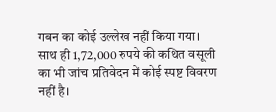गबन का कोई उल्लेख नहीं किया गया। साथ ही 1,72,000 रुपये की कथित वसूली का भी जांच प्रतिवेदन में कोई स्पष्ट विवरण नहीं है।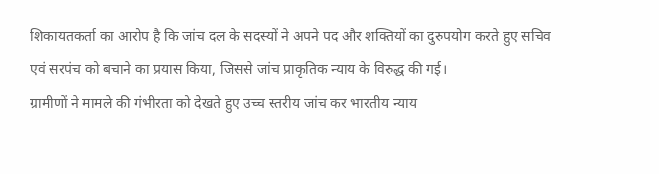शिकायतकर्ता का आरोप है कि जांच दल के सदस्यों ने अपने पद और शक्तियों का दुरुपयोग करते हुए सचिव एवं सरपंच को बचाने का प्रयास किया, जिससे जांच प्राकृतिक न्याय के विरुद्ध की गई।
ग्रामीणों ने मामले की गंभीरता को देखते हुए उच्च स्तरीय जांच कर भारतीय न्याय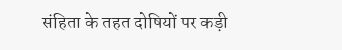संहिता के तहत दोषियों पर कड़ी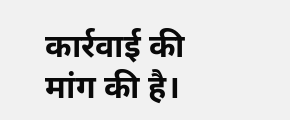कार्रवाई की मांग की है।